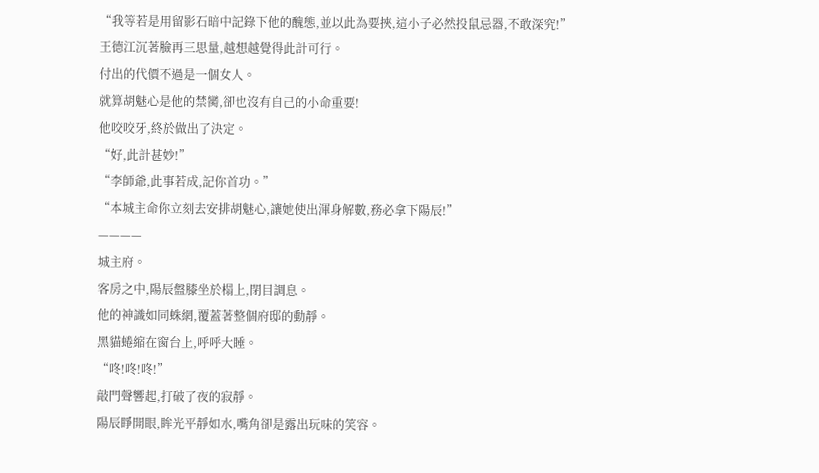“我等若是用留影石暗中記錄下他的醜態,並以此為要挾,這小子必然投鼠忌器,不敢深究!”
王德江沉著臉再三思量,越想越覺得此計可行。
付出的代價不過是一個女人。
就算胡魅心是他的禁臠,卻也沒有自己的小命重要!
他咬咬牙,終於做出了決定。
“好,此計甚妙!”
“李師爺,此事若成,記你首功。”
“本城主命你立刻去安排胡魅心,讓她使出渾身解數,務必拿下陽辰!”
————
城主府。
客房之中,陽辰盤膝坐於榻上,閉目調息。
他的神識如同蛛網,覆蓋著整個府邸的動靜。
黑貓蜷縮在窗台上,呼呼大睡。
“咚!咚!咚!”
敲門聲響起,打破了夜的寂靜。
陽辰睜開眼,眸光平靜如水,嘴角卻是露出玩味的笑容。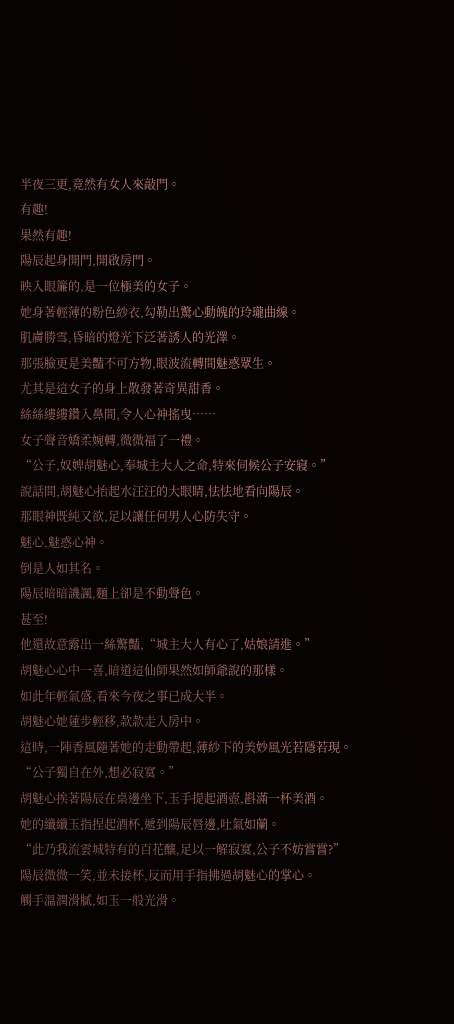半夜三更,竟然有女人來敲門。
有趣!
果然有趣!
陽辰起身開門,開啟房門。
映入眼簾的,是一位極美的女子。
她身著輕薄的粉色紗衣,勾勒出驚心動魄的玲瓏曲線。
肌膚勝雪,昏暗的燈光下泛著誘人的光澤。
那張臉更是美豔不可方物,眼波流轉間魅惑眾生。
尤其是這女子的身上散發著奇異甜香。
絲絲縷縷鑽入鼻間,令人心神搖曳……
女子聲音嬌柔婉轉,微微福了一禮。
“公子,奴婢胡魅心,奉城主大人之命,特來伺候公子安寢。”
說話間,胡魅心抬起水汪汪的大眼睛,怯怯地看向陽辰。
那眼神既純又欲,足以讓任何男人心防失守。
魅心,魅惑心神。
倒是人如其名。
陽辰暗暗譏諷,麵上卻是不動聲色。
甚至!
他還故意露出一絲驚豔,“城主大人有心了,姑娘請進。”
胡魅心心中一喜,暗道這仙師果然如師爺說的那樣。
如此年輕氣盛,看來今夜之事已成大半。
胡魅心她蓮步輕移,款款走入房中。
這時,一陣香風隨著她的走動帶起,薄紗下的美妙風光若隱若現。
“公子獨自在外,想必寂寞。”
胡魅心挨著陽辰在桌邊坐下,玉手提起酒壺,斟滿一杯美酒。
她的纖纖玉指捏起酒杯,遞到陽辰唇邊,吐氣如蘭。
“此乃我流雲城特有的百花釀,足以一解寂寞,公子不妨嘗嘗?”
陽辰微微一笑,並未接杯,反而用手指拂過胡魅心的掌心。
觸手溫潤滑膩,如玉一般光滑。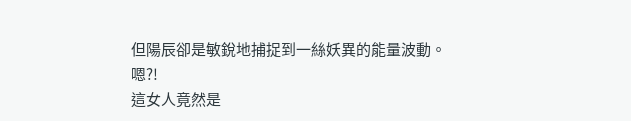但陽辰卻是敏銳地捕捉到一絲妖異的能量波動。
嗯?!
這女人竟然是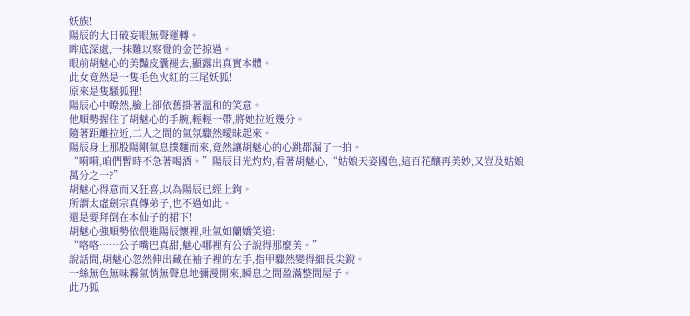妖族!
陽辰的大日破妄眼無聲運轉。
眸底深處,一抹難以察覺的金芒掠過。
眼前胡魅心的美豔皮囊褪去,顯露出真實本體。
此女竟然是一隻毛色火紅的三尾妖狐!
原來是隻騷狐狸!
陽辰心中瞭然,臉上卻依舊掛著溫和的笑意。
他順勢握住了胡魅心的手腕,輕輕一帶,將她拉近幾分。
隨著距離拉近,二人之間的氣氛驟然曖昧起來。
陽辰身上那股陽剛氣息撲麵而來,竟然讓胡魅心的心跳都漏了一拍。
“嗬嗬,咱們暫時不急著喝酒。”陽辰目光灼灼,看著胡魅心,“姑娘天姿國色,這百花釀再美妙,又豈及姑娘萬分之一?”
胡魅心得意而又狂喜,以為陽辰已經上鉤。
所謂太虛劍宗真傳弟子,也不過如此。
還是要拜倒在本仙子的裙下!
胡魅心強順勢依偎進陽辰懷裡,吐氣如蘭嬌笑道:
“咯咯……公子嘴巴真甜,魅心哪裡有公子說得那麼美。”
說話間,胡魅心忽然伸出藏在袖子裡的左手,指甲驟然變得細長尖銳。
一絲無色無味霧氣悄無聲息地彌漫開來,瞬息之間盈滿整間屋子。
此乃狐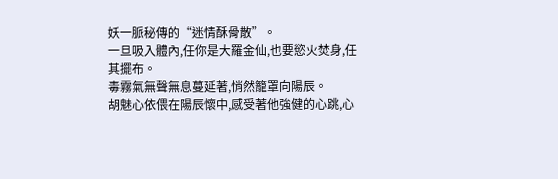妖一脈秘傳的“迷情酥骨散”。
一旦吸入體內,任你是大羅金仙,也要慾火焚身,任其擺布。
毒霧氣無聲無息蔓延著,悄然籠罩向陽辰。
胡魅心依偎在陽辰懷中,感受著他強健的心跳,心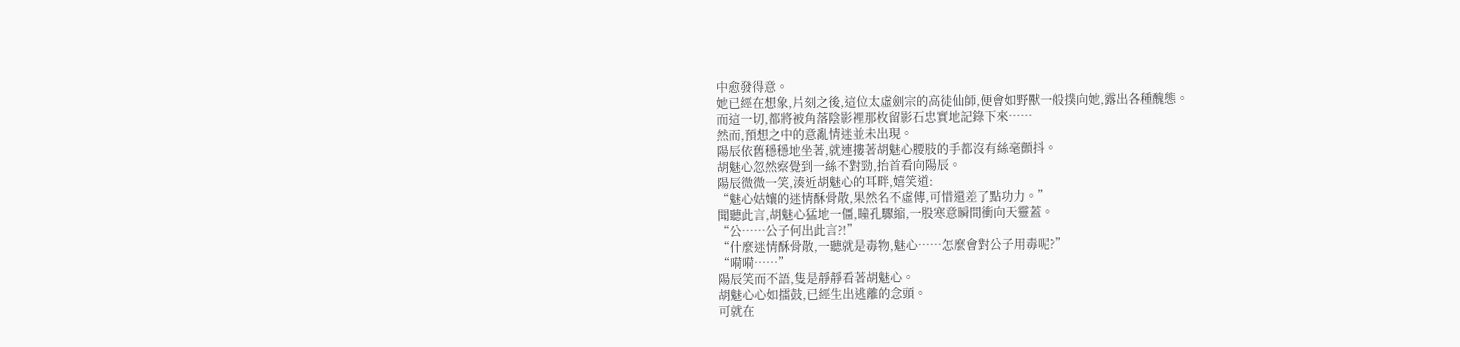中愈發得意。
她已經在想象,片刻之後,這位太虛劍宗的高徒仙師,便會如野獸一般撲向她,露出各種醜態。
而這一切,都將被角落陰影裡那枚留影石忠實地記錄下來……
然而,預想之中的意亂情迷並未出現。
陽辰依舊穩穩地坐著,就連摟著胡魅心腰肢的手都沒有絲毫顫抖。
胡魅心忽然察覺到一絲不對勁,抬首看向陽辰。
陽辰微微一笑,湊近胡魅心的耳畔,嬉笑道:
“魅心姑孃的迷情酥骨散,果然名不虛傳,可惜還差了點功力。”
聞聽此言,胡魅心猛地一僵,瞳孔驟縮,一股寒意瞬間衝向天靈蓋。
“公……公子何出此言?!”
“什麼迷情酥骨散,一聽就是毒物,魅心……怎麼會對公子用毒呢?”
“嗬嗬……”
陽辰笑而不語,隻是靜靜看著胡魅心。
胡魅心心如擂鼓,已經生出逃離的念頭。
可就在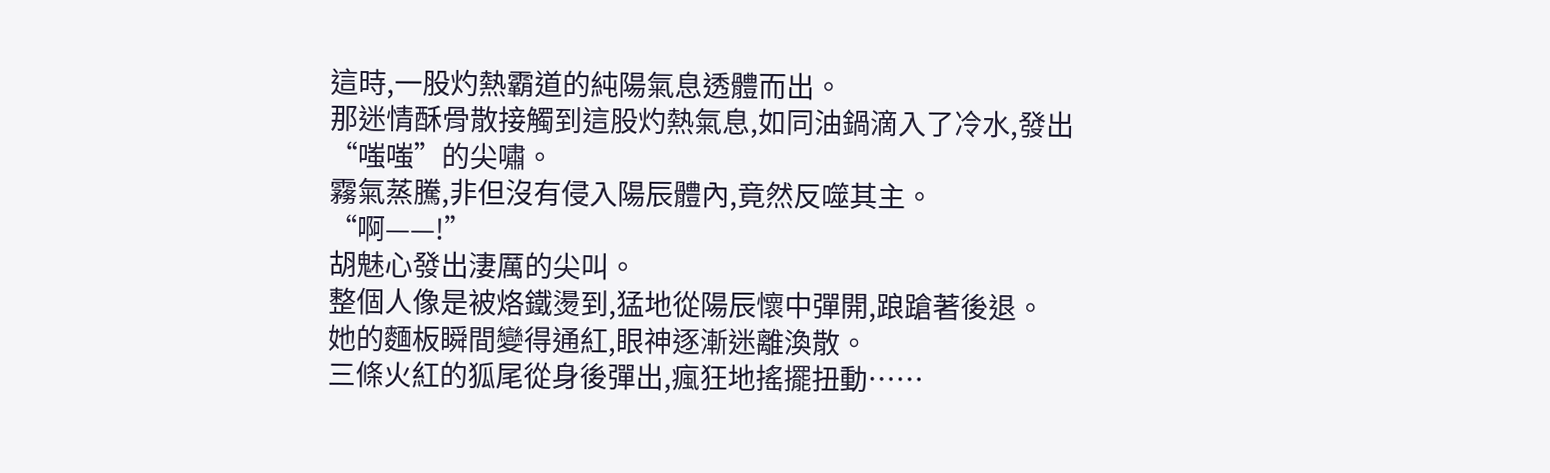這時,一股灼熱霸道的純陽氣息透體而出。
那迷情酥骨散接觸到這股灼熱氣息,如同油鍋滴入了冷水,發出“嗤嗤”的尖嘯。
霧氣蒸騰,非但沒有侵入陽辰體內,竟然反噬其主。
“啊——!”
胡魅心發出淒厲的尖叫。
整個人像是被烙鐵燙到,猛地從陽辰懷中彈開,踉蹌著後退。
她的麵板瞬間變得通紅,眼神逐漸迷離渙散。
三條火紅的狐尾從身後彈出,瘋狂地搖擺扭動……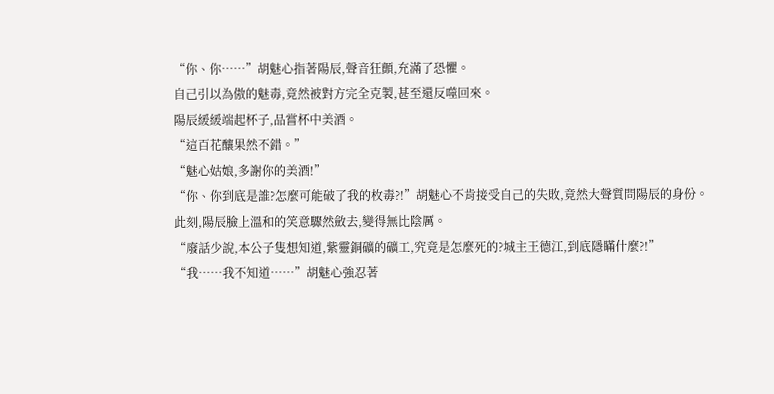“你、你……”胡魅心指著陽辰,聲音狂顫,充滿了恐懼。
自己引以為傲的魅毒,竟然被對方完全克製,甚至還反噬回來。
陽辰緩緩端起杯子,品嘗杯中美酒。
“這百花釀果然不錯。”
“魅心姑娘,多謝你的美酒!”
“你、你到底是誰?怎麼可能破了我的枚毒?!”胡魅心不肯接受自己的失敗,竟然大聲質問陽辰的身份。
此刻,陽辰臉上溫和的笑意驟然斂去,變得無比陰厲。
“廢話少說,本公子隻想知道,紫靈銅礦的礦工,究竟是怎麼死的?城主王德江,到底隱瞞什麼?!”
“我……我不知道……”胡魅心強忍著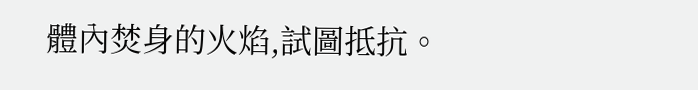體內焚身的火焰,試圖抵抗。